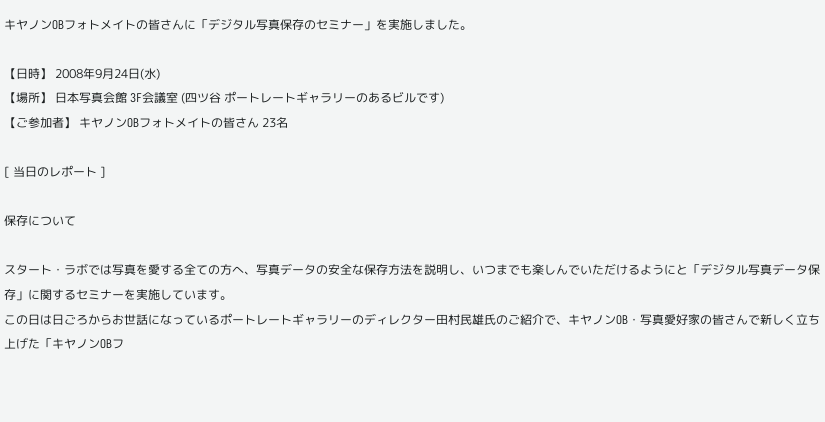キヤノンOBフォトメイトの皆さんに「デジタル写真保存のセミナー」を実施しました。

【日時】 2008年9月24日(水)
【場所】 日本写真会館 3F会議室 (四ツ谷 ポートレートギャラリーのあるビルです)
【ご参加者】 キヤノンOBフォトメイトの皆さん 23名

[ 当日のレポート ]

保存について

スタート・ラボでは写真を愛する全ての方へ、写真データの安全な保存方法を説明し、いつまでも楽しんでいただけるようにと「デジタル写真データ保存」に関するセミナーを実施しています。
この日は日ごろからお世話になっているポートレートギャラリーのディレクター田村民雄氏のご紹介で、キヤノンOB・写真愛好家の皆さんで新しく立ち上げた「キヤノンOBフ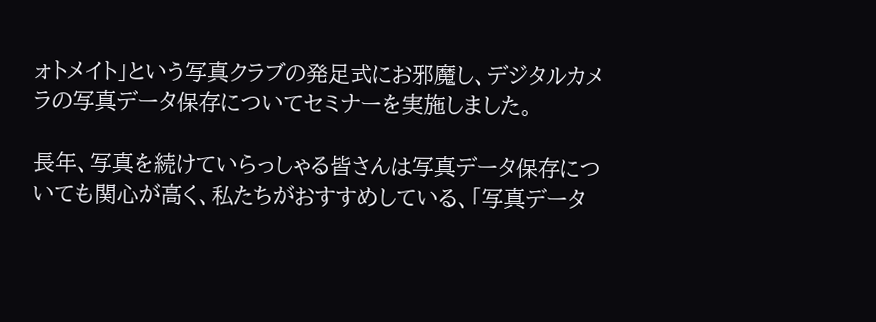ォトメイト」という写真クラブの発足式にお邪魔し、デジタルカメラの写真データ保存についてセミナーを実施しました。

長年、写真を続けていらっしゃる皆さんは写真データ保存についても関心が高く、私たちがおすすめしている、「写真データ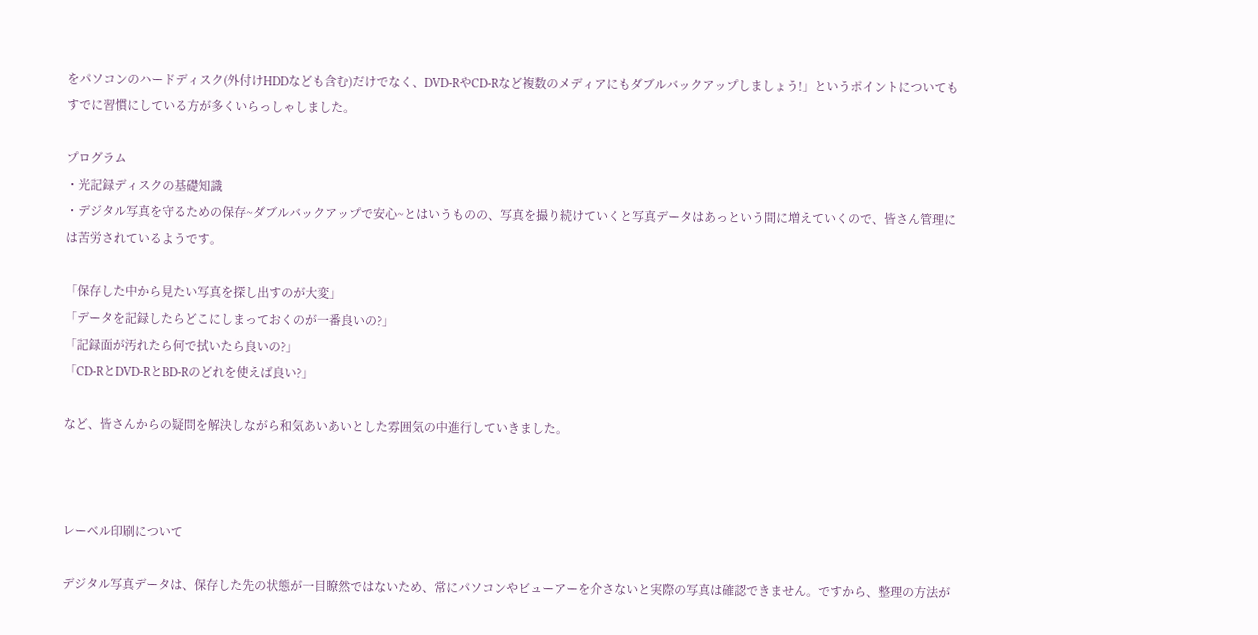をパソコンのハードディスク(外付けHDDなども含む)だけでなく、DVD-RやCD-Rなど複数のメディアにもダブルバックアップしましょう!」というポイントについてもすでに習慣にしている方が多くいらっしゃしました。

プログラム
・光記録ディスクの基礎知識
・デジタル写真を守るための保存~ダブルバックアップで安心~とはいうものの、写真を撮り続けていくと写真データはあっという間に増えていくので、皆さん管理には苦労されているようです。

「保存した中から見たい写真を探し出すのが大変」
「データを記録したらどこにしまっておくのが一番良いの?」
「記録面が汚れたら何で拭いたら良いの?」
「CD-RとDVD-RとBD-Rのどれを使えば良い?」

など、皆さんからの疑問を解決しながら和気あいあいとした雰囲気の中進行していきました。



レーベル印刷について

デジタル写真データは、保存した先の状態が一目瞭然ではないため、常にパソコンやビューアーを介さないと実際の写真は確認できません。ですから、整理の方法が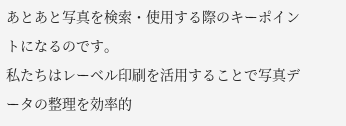あとあと写真を検索・使用する際のキーポイントになるのです。
私たちはレーベル印刷を活用することで写真データの整理を効率的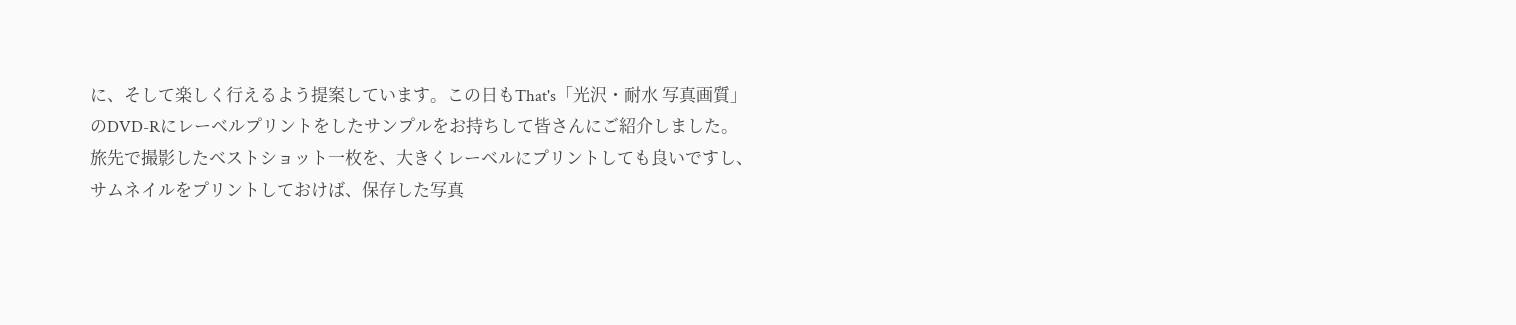に、そして楽しく行えるよう提案しています。この日もThat's「光沢・耐水 写真画質」のDVD-Rにレーベルプリントをしたサンプルをお持ちして皆さんにご紹介しました。
旅先で撮影したベストショット一枚を、大きくレーベルにプリントしても良いですし、サムネイルをプリントしておけば、保存した写真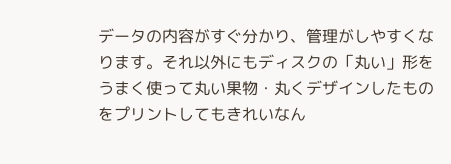データの内容がすぐ分かり、管理がしやすくなります。それ以外にもディスクの「丸い」形をうまく使って丸い果物・丸くデザインしたものをプリントしてもきれいなん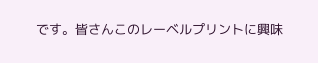です。皆さんこのレーベルプリントに興味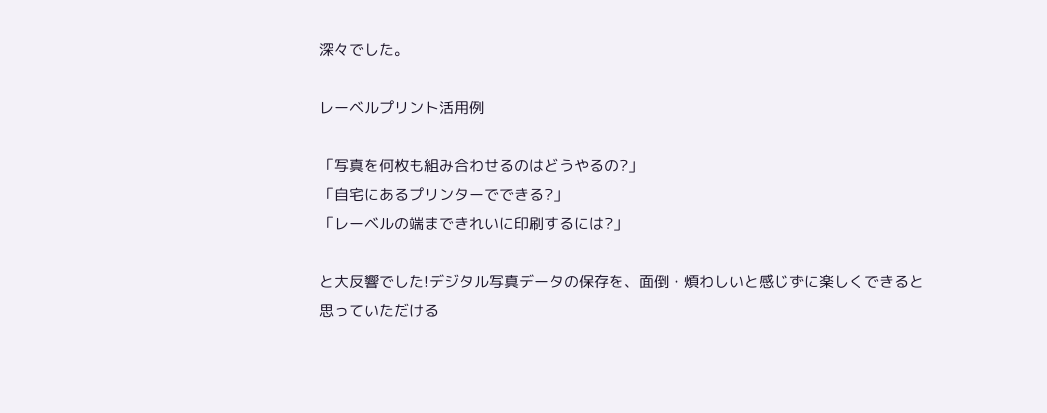深々でした。

レーベルプリント活用例

「写真を何枚も組み合わせるのはどうやるの?」
「自宅にあるプリンターでできる?」
「レーベルの端まできれいに印刷するには?」

と大反響でした!デジタル写真データの保存を、面倒・煩わしいと感じずに楽しくできると思っていただける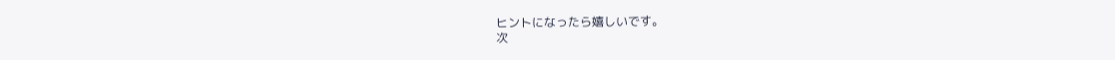ヒントになったら嬉しいです。
次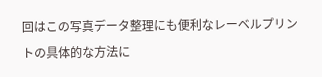回はこの写真データ整理にも便利なレーベルプリントの具体的な方法に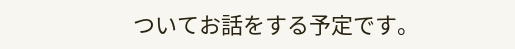ついてお話をする予定です。